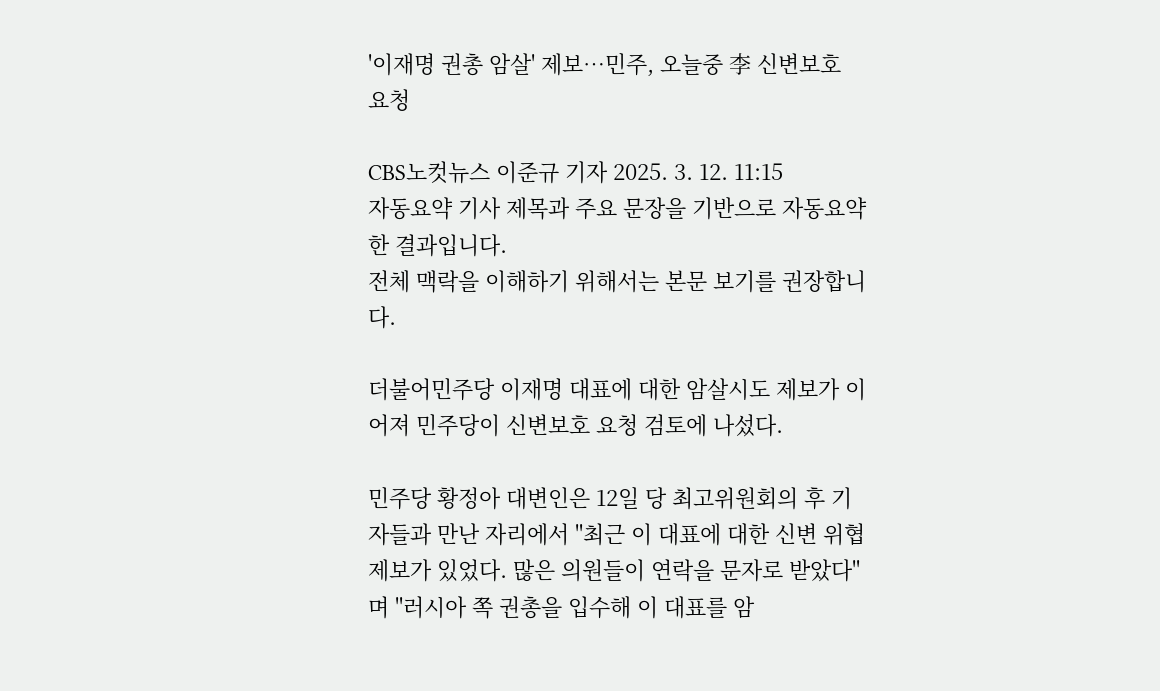'이재명 권총 암살' 제보…민주, 오늘중 李 신변보호 요청

CBS노컷뉴스 이준규 기자 2025. 3. 12. 11:15
자동요약 기사 제목과 주요 문장을 기반으로 자동요약한 결과입니다.
전체 맥락을 이해하기 위해서는 본문 보기를 권장합니다.

더불어민주당 이재명 대표에 대한 암살시도 제보가 이어져 민주당이 신변보호 요청 검토에 나섰다.

민주당 황정아 대변인은 12일 당 최고위원회의 후 기자들과 만난 자리에서 "최근 이 대표에 대한 신변 위협 제보가 있었다. 많은 의원들이 연락을 문자로 받았다"며 "러시아 쪽 권총을 입수해 이 대표를 암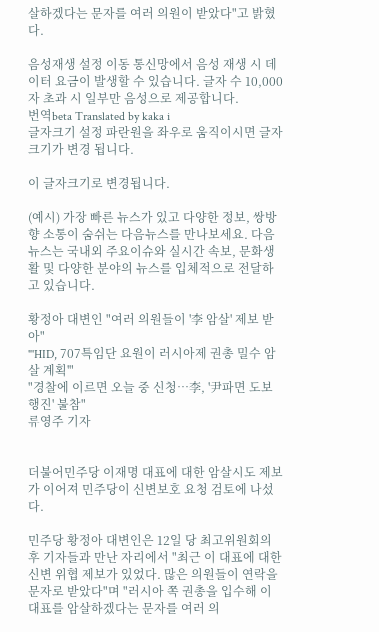살하겠다는 문자를 여러 의원이 받았다"고 밝혔다.

음성재생 설정 이동 통신망에서 음성 재생 시 데이터 요금이 발생할 수 있습니다. 글자 수 10,000자 초과 시 일부만 음성으로 제공합니다.
번역beta Translated by kaka i
글자크기 설정 파란원을 좌우로 움직이시면 글자크기가 변경 됩니다.

이 글자크기로 변경됩니다.

(예시) 가장 빠른 뉴스가 있고 다양한 정보, 쌍방향 소통이 숨쉬는 다음뉴스를 만나보세요. 다음뉴스는 국내외 주요이슈와 실시간 속보, 문화생활 및 다양한 분야의 뉴스를 입체적으로 전달하고 있습니다.

황정아 대변인 "여러 의원들이 '李 암살' 제보 받아"
"'HID, 707특임단 요원이 러시아제 권총 밀수 암살 계획'"
"경찰에 이르면 오늘 중 신청…李, '尹파면 도보행진' 불참"
류영주 기자


더불어민주당 이재명 대표에 대한 암살시도 제보가 이어져 민주당이 신변보호 요청 검토에 나섰다.

민주당 황정아 대변인은 12일 당 최고위원회의 후 기자들과 만난 자리에서 "최근 이 대표에 대한 신변 위협 제보가 있었다. 많은 의원들이 연락을 문자로 받았다"며 "러시아 쪽 권총을 입수해 이 대표를 암살하겠다는 문자를 여러 의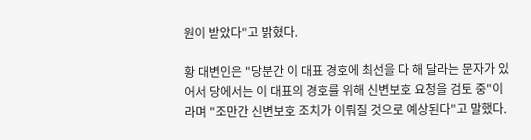원이 받았다"고 밝혔다.

황 대변인은 "당분간 이 대표 경호에 최선을 다 해 달라는 문자가 있어서 당에서는 이 대표의 경호를 위해 신변보호 요청을 검토 중"이라며 "조만간 신변보호 조치가 이뤄질 것으로 예상된다"고 말했다.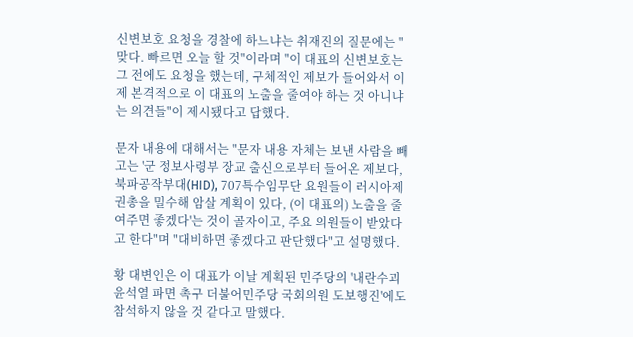신변보호 요청을 경찰에 하느냐는 취재진의 질문에는 "맞다. 빠르면 오늘 할 것"이라며 "이 대표의 신변보호는 그 전에도 요청을 했는데, 구체적인 제보가 들어와서 이제 본격적으로 이 대표의 노출을 줄여야 하는 것 아니냐는 의견들"이 제시됐다고 답했다.

문자 내용에 대해서는 "문자 내용 자체는 보낸 사람을 빼고는 '군 정보사령부 장교 출신으로부터 들어온 제보다, 북파공작부대(HID), 707특수임무단 요원들이 러시아제 권총을 밀수해 암살 계획이 있다, (이 대표의) 노출을 줄여주면 좋겠다'는 것이 골자이고, 주요 의원들이 받았다고 한다"며 "대비하면 좋겠다고 판단했다"고 설명했다.

황 대변인은 이 대표가 이날 계획된 민주당의 '내란수괴 윤석열 파면 촉구 더불어민주당 국회의원 도보행진'에도 참석하지 않을 것 같다고 말했다.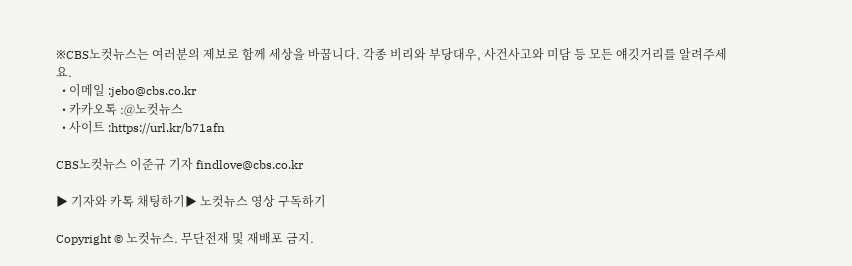※CBS노컷뉴스는 여러분의 제보로 함께 세상을 바꿉니다. 각종 비리와 부당대우, 사건사고와 미담 등 모든 얘깃거리를 알려주세요.
  • 이메일 :jebo@cbs.co.kr
  • 카카오톡 :@노컷뉴스
  • 사이트 :https://url.kr/b71afn

CBS노컷뉴스 이준규 기자 findlove@cbs.co.kr

▶ 기자와 카톡 채팅하기▶ 노컷뉴스 영상 구독하기

Copyright © 노컷뉴스. 무단전재 및 재배포 금지.